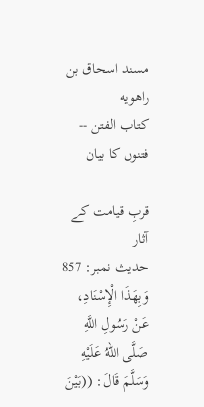مسند اسحاق بن راهويه
كتاب الفتن -- فتنوں کا بیان

قربِ قیامت کے آثار
حدیث نمبر: 857
وَبِهَذَا الْإِسْنَادِ، عَنْ رَسُولِ اللَّهِ صَلَّى اللهُ عَلَيْهِ وَسَلَّمَ قَالَ: ((بَيْنَ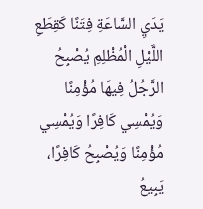يَدَيِ السَّاعَةِ فِتَنًا كَقِطَعِ اللَّيْلِ الْمُظْلِمِ يُصْبِحُ الرَّجُلُ فِيهَا مُؤْمِنًا وَيُمْسِي كَافِرًا وَيُمْسِي مُؤْمِنًا وَيُصْبِحُ كَافِرًا، يَبِيعُ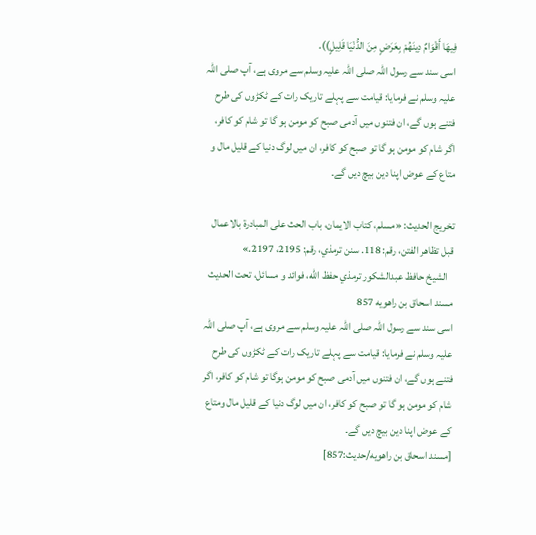فِيهَا أَقْوَامٌ دِينَهُمْ بِعَرَضٍ مِنَ الدُّنْيَا قَلِيلٍ)).
اسی سند سے رسول اللہ صلی اللہ علیہ وسلم سے مروی ہے، آپ صلی اللہ علیہ وسلم نے فرمایا: قیامت سے پہلے تاریک رات کے ٹکڑوں کی طرح فتنے ہوں گے، ان فتنوں میں آدمی صبح کو مومن ہو گا تو شام کو کافر، اگر شام کو مومن ہو گا تو صبح کو کافر، ان میں لوگ دنیا کے قلیل مال و متاع کے عوض اپنا دین بیچ دیں گے۔

تخریج الحدیث: «مسلم، كتاب الايمان، باب الحث على المبادرة بالاعمال قبل تظاهر الفتن، رقم: 118. سنن ترمذي، رقم: 2195، 2197.»
   الشيخ حافظ عبدالشكور ترمذي حفظ الله، فوائد و مسائل، تحت الحديث مسند اسحاق بن راهويه 857
اسی سند سے رسول اللہ صلی اللہ علیہ وسلم سے مروی ہے، آپ صلی اللہ علیہ وسلم نے فرمایا: قیامت سے پہلے تاریک رات کے ٹکڑوں کی طرح فتنے ہوں گے، ان فتنوں میں آدمی صبح کو مومن ہوگا تو شام کو کافر، اگر شام کو مومن ہو گا تو صبح کو کافر، ان میں لوگ دنیا کے قلیل مال ومتاع کے عوض اپنا دین بیچ دیں گے۔
[مسند اسحاق بن راهويه/حدیث:857]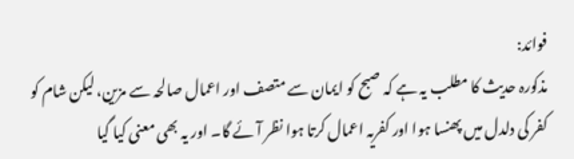فوائد:
مذکورہ حدیث کا مطلب یہ ہے کہ صبح کو ایمان سے متصف اور اعمال صالحہ سے مزین، لیکن شام کو کفر کی دلدل میں پھنسا ہوا اور کفریہ اعمال کرتا ہوا نظر آئے گا۔ اور یہ بھی معنی کیا گیا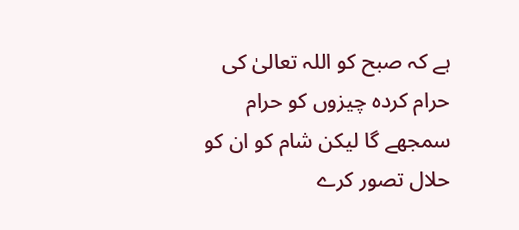ہے کہ صبح کو اللہ تعالیٰ کی حرام کردہ چیزوں کو حرام سمجھے گا لیکن شام کو ان کو حلال تصور کرے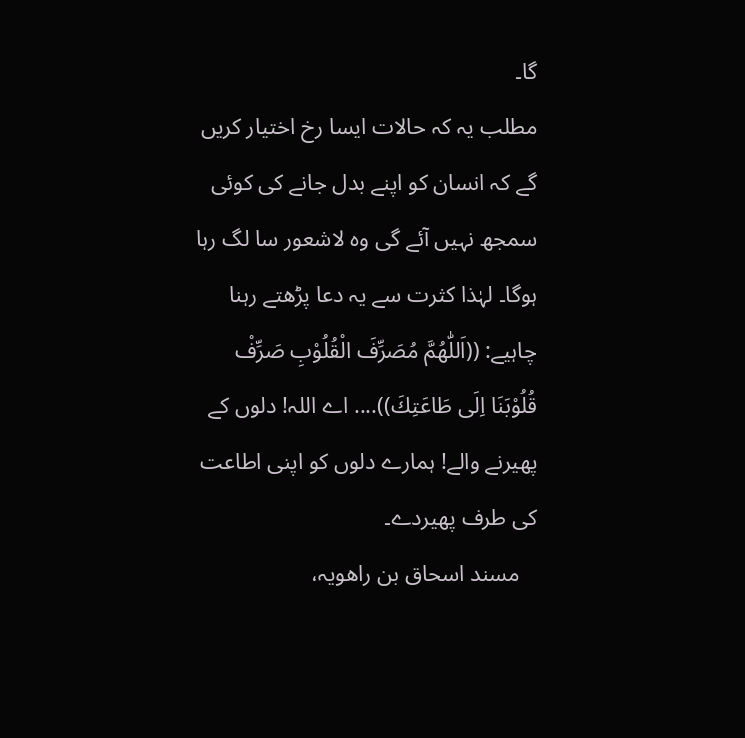گا۔
مطلب یہ کہ حالات ایسا رخ اختیار کریں گے کہ انسان کو اپنے بدل جانے کی کوئی سمجھ نہیں آئے گی وہ لاشعور سا لگ رہا ہوگا۔ لہٰذا کثرت سے یہ دعا پڑھتے رہنا چاہیے: ((اَللّٰهُمَّ مُصَرِّفَ الْقُلُوْبِ صَرِّفْ قُلُوْبَنَا اِلَی طَاعَتِكَ)).... اے اللہ! دلوں کے پھیرنے والے! ہمارے دلوں کو اپنی اطاعت کی طرف پھیردے۔
   مسند اسحاق بن راھویہ،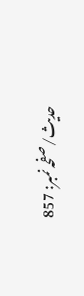حدیث/صفحہ نمبر: 857